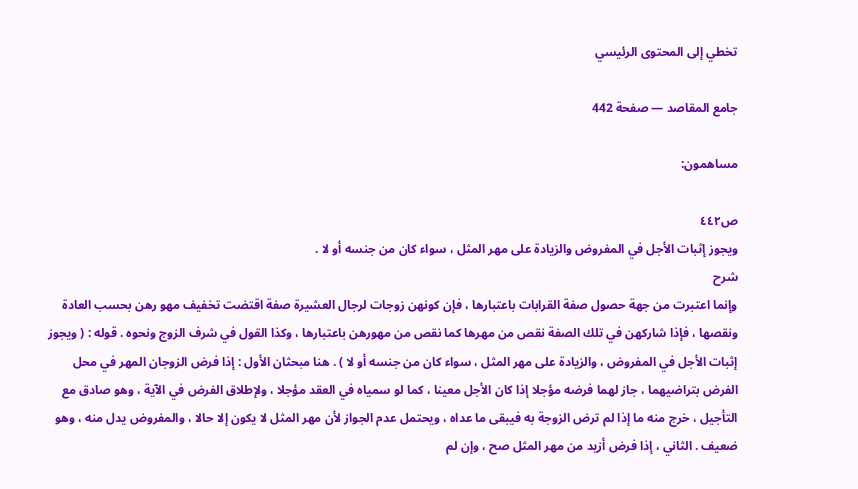تخطي إلى المحتوى الرئيسي

جامع المقاصد — صفحة 442

مساهمون:

ص٤٤٢
ويجوز إثبات الأجل في المفروض والزيادة على مهر المثل ، سواء كان من جنسه أو لا .
شرح
وإنما اعتبرت من جهة حصول صفة القرابات باعتبارها ، فإن كونهن زوجات لرجال العشيرة صفة اقتضت تخفيف مهو رهن بحسب العادة ونقصها ، فإذا شاركهن في تلك الصفة نقص من مهرها كما نقص من مهورهن باعتبارها ، وكذا القول في شرف الزوج ونحوه . قوله : ( ويجوز إثبات الأجل في المفروض ، والزيادة على مهر المثل ، سواء كان من جنسه أو لا ) . هنا مبحثان الأول : إذا فرض الزوجان المهر في محل الفرض بتراضيهما ، جاز لهما فرضه مؤجلا إذا كان الأجل معينا ، كما لو سمياه في العقد مؤجلا ، ولإطلاق الفرض في الآية ، وهو صادق مع التأجيل ، خرج منه ما إذا لم ترض الزوجة به فيبقى ما عداه ، ويحتمل عدم الجواز لأن مهر المثل لا يكون إلا حالا ، والمفروض يدل منه ، وهو ضعيف . الثاني ، إذا فرض أزيد من مهر المثل صح ، وإن لم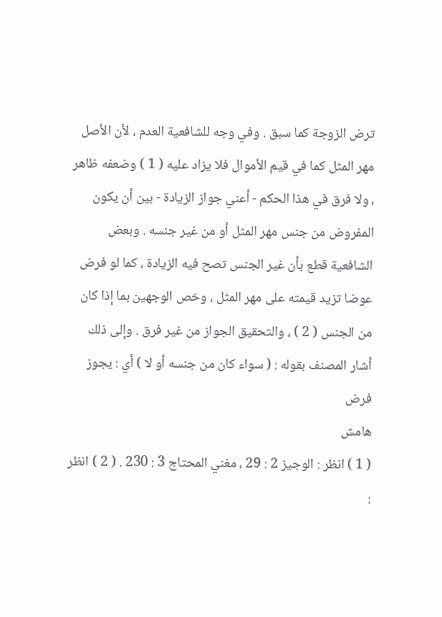ترض الزوجة كما سبق . وفي وجه للشافعية العدم ، لأن الأصل مهر المثل كما في قيم الأموال فلا يزاد عليه ( 1 ) وضعفه ظاهر ، ولا فرق في هذا الحكم - أعني جواز الزيادة - بين أن يكون المفروض من جنس مهر المثل أو من غير جنسه . وبعض الشافعية قطع بأن غير الجنس تصح فيه الزيادة ، كما لو فرض عوضا تزيد قيمته على مهر المثل ، وخص الوجهين بما إذا كان من الجنس ( 2 ) ، والتحقيق الجواز من غير فرق . وإلى ذلك أشار المصنف بقوله : ( سواء كان من جنسه أو لا ) أي : يجوز فرض
هامش
( 1 ) انظر : الوجيز 2 : 29 ، مغني المحتاج 3 : 230 . ( 2 ) انظر :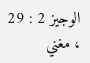الوجيز 2 : 29 ، مغني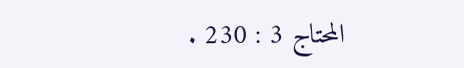المحتاج 3 : 230 .